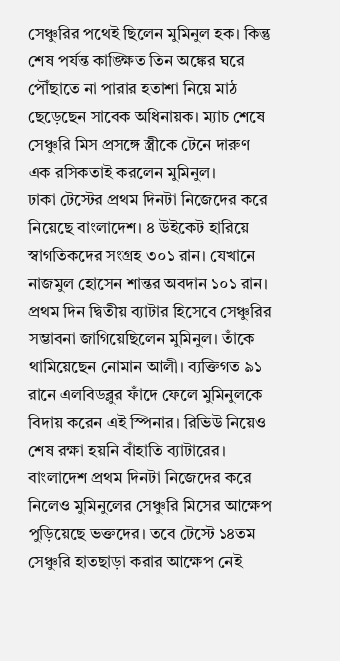সেঞ্চুরির পথেই ছিলেন মুমিনুল হক। কিন্তু শেষ পর্যন্ত কাঙ্ক্ষিত তিন অঙ্কের ঘরে পৌঁছাতে না পারার হতাশা নিয়ে মাঠ ছেড়েছেন সাবেক অধিনায়ক। ম্যাচ শেষে সেঞ্চুরি মিস প্রসঙ্গে স্ত্রীকে টেনে দারুণ এক রসিকতাই করলেন মুমিনুল।
ঢাকা টেস্টের প্রথম দিনটা নিজেদের করে নিয়েছে বাংলাদেশ। ৪ উইকেট হারিয়ে স্বাগতিকদের সংগ্রহ ৩০১ রান। যেখানে নাজমুল হোসেন শান্তর অবদান ১০১ রান। প্রথম দিন দ্বিতীয় ব্যাটার হিসেবে সেঞ্চুরির সম্ভাবনা জাগিয়েছিলেন মুমিনুল। তাঁকে থামিয়েছেন নোমান আলী। ব্যক্তিগত ৯১ রানে এলবিডব্লুর ফাঁদে ফেলে মুমিনুলকে বিদায় করেন এই স্পিনার। রিভিউ নিয়েও শেষ রক্ষা হয়নি বাঁহাতি ব্যাটারের।
বাংলাদেশ প্রথম দিনটা নিজেদের করে নিলেও মুমিনুলের সেঞ্চুরি মিসের আক্ষেপ পুড়িয়েছে ভক্তদের। তবে টেস্টে ১৪তম সেঞ্চুরি হাতছাড়া করার আক্ষেপ নেই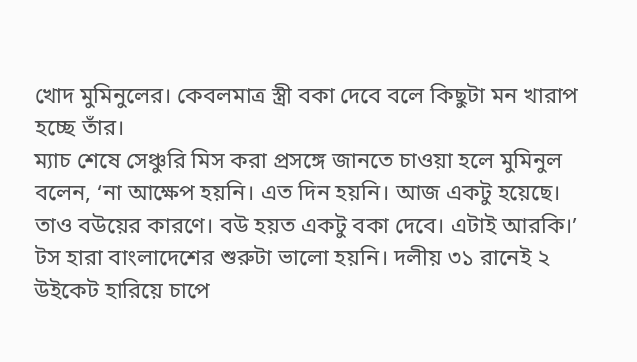খোদ মুমিনুলের। কেবলমাত্র স্ত্রী বকা দেবে বলে কিছুটা মন খারাপ হচ্ছে তাঁর।
ম্যাচ শেষে সেঞ্চুরি মিস করা প্রসঙ্গে জানতে চাওয়া হলে মুমিনুল বলেন, ‘না আক্ষেপ হয়নি। এত দিন হয়নি। আজ একটু হয়েছে। তাও বউয়ের কারণে। বউ হয়ত একটু বকা দেবে। এটাই আরকি।’
টস হারা বাংলাদেশের শুরুটা ভালো হয়নি। দলীয় ৩১ রানেই ২ উইকেট হারিয়ে চাপে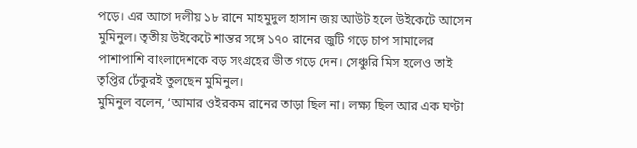পড়ে। এর আগে দলীয় ১৮ রানে মাহমুদুল হাসান জয় আউট হলে উইকেটে আসেন মুমিনুল। তৃতীয় উইকেটে শান্তর সঙ্গে ১৭০ রানের জুটি গড়ে চাপ সামালের পাশাপাশি বাংলাদেশকে বড় সংগ্রহের ভীত গড়ে দেন। সেঞ্চুরি মিস হলেও তাই তৃপ্তির ঢেঁকুরই তুলছেন মুমিনুল।
মুমিনুল বলেন, ‘আমার ওইরকম রানের তাড়া ছিল না। লক্ষ্য ছিল আর এক ঘণ্টা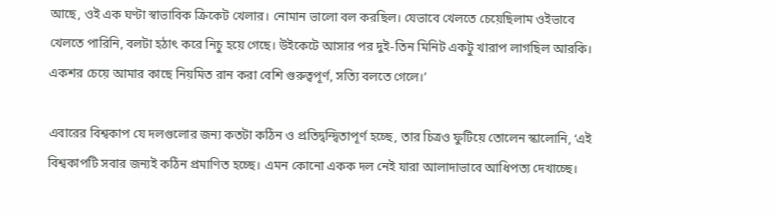আছে, ওই এক ঘণ্টা স্বাভাবিক ক্রিকেট খেলার। নোমান ভালো বল করছিল। যেভাবে খেলতে চেয়েছিলাম ওইভাবে খেলতে পারিনি, বলটা হঠাৎ করে নিচু হয়ে গেছে। উইকেটে আসার পর দুই-তিন মিনিট একটু খারাপ লাগছিল আরকি। একশর চেয়ে আমার কাছে নিয়মিত রান করা বেশি গুরুত্বপূর্ণ, সত্যি বলতে গেলে।’

এবারের বিশ্বকাপ যে দলগুলোর জন্য কতটা কঠিন ও প্রতিদ্বন্দ্বিতাপূর্ণ হচ্ছে, তার চিত্রও ফুটিয়ে তোলেন স্কালোনি, ‘এই বিশ্বকাপটি সবার জন্যই কঠিন প্রমাণিত হচ্ছে। এমন কোনো একক দল নেই যারা আলাদাভাবে আধিপত্য দেখাচ্ছে।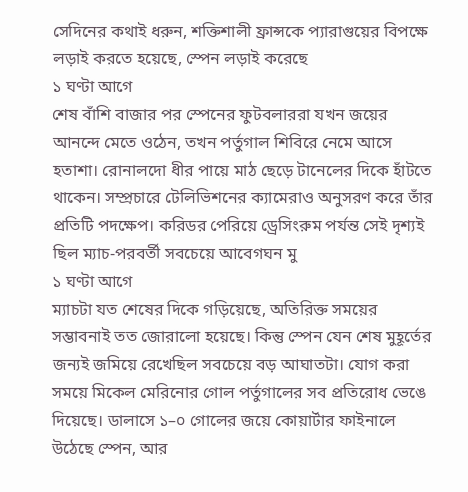সেদিনের কথাই ধরুন, শক্তিশালী ফ্রান্সকে প্যারাগুয়ের বিপক্ষে লড়াই করতে হয়েছে, স্পেন লড়াই করেছে
১ ঘণ্টা আগে
শেষ বাঁশি বাজার পর স্পেনের ফুটবলাররা যখন জয়ের আনন্দে মেতে ওঠেন, তখন পর্তুগাল শিবিরে নেমে আসে হতাশা। রোনালদো ধীর পায়ে মাঠ ছেড়ে টানেলের দিকে হাঁটতে থাকেন। সম্প্রচারে টেলিভিশনের ক্যামেরাও অনুসরণ করে তাঁর প্রতিটি পদক্ষেপ। করিডর পেরিয়ে ড্রেসিংরুম পর্যন্ত সেই দৃশ্যই ছিল ম্যাচ-পরবর্তী সবচেয়ে আবেগঘন মু
১ ঘণ্টা আগে
ম্যাচটা যত শেষের দিকে গড়িয়েছে, অতিরিক্ত সময়ের সম্ভাবনাই তত জোরালো হয়েছে। কিন্তু স্পেন যেন শেষ মুহূর্তের জন্যই জমিয়ে রেখেছিল সবচেয়ে বড় আঘাতটা। যোগ করা সময়ে মিকেল মেরিনোর গোল পর্তুগালের সব প্রতিরোধ ভেঙে দিয়েছে। ডালাসে ১–০ গোলের জয়ে কোয়ার্টার ফাইনালে উঠেছে স্পেন, আর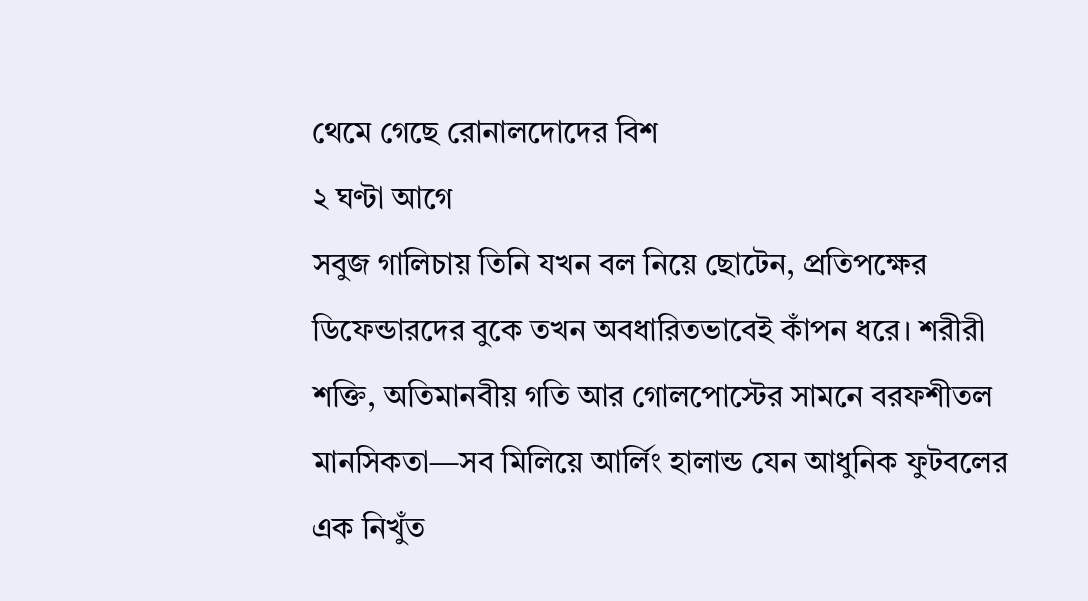থেমে গেছে রোনালদোদের বিশ
২ ঘণ্টা আগে
সবুজ গালিচায় তিনি যখন বল নিয়ে ছোটেন, প্রতিপক্ষের ডিফেন্ডারদের বুকে তখন অবধারিতভাবেই কাঁপন ধরে। শরীরী শক্তি, অতিমানবীয় গতি আর গোলপোস্টের সামনে বরফশীতল মানসিকতা—সব মিলিয়ে আর্লিং হালান্ড যেন আধুনিক ফুটবলের এক নিখুঁত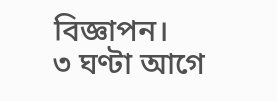বিজ্ঞাপন।
৩ ঘণ্টা আগে